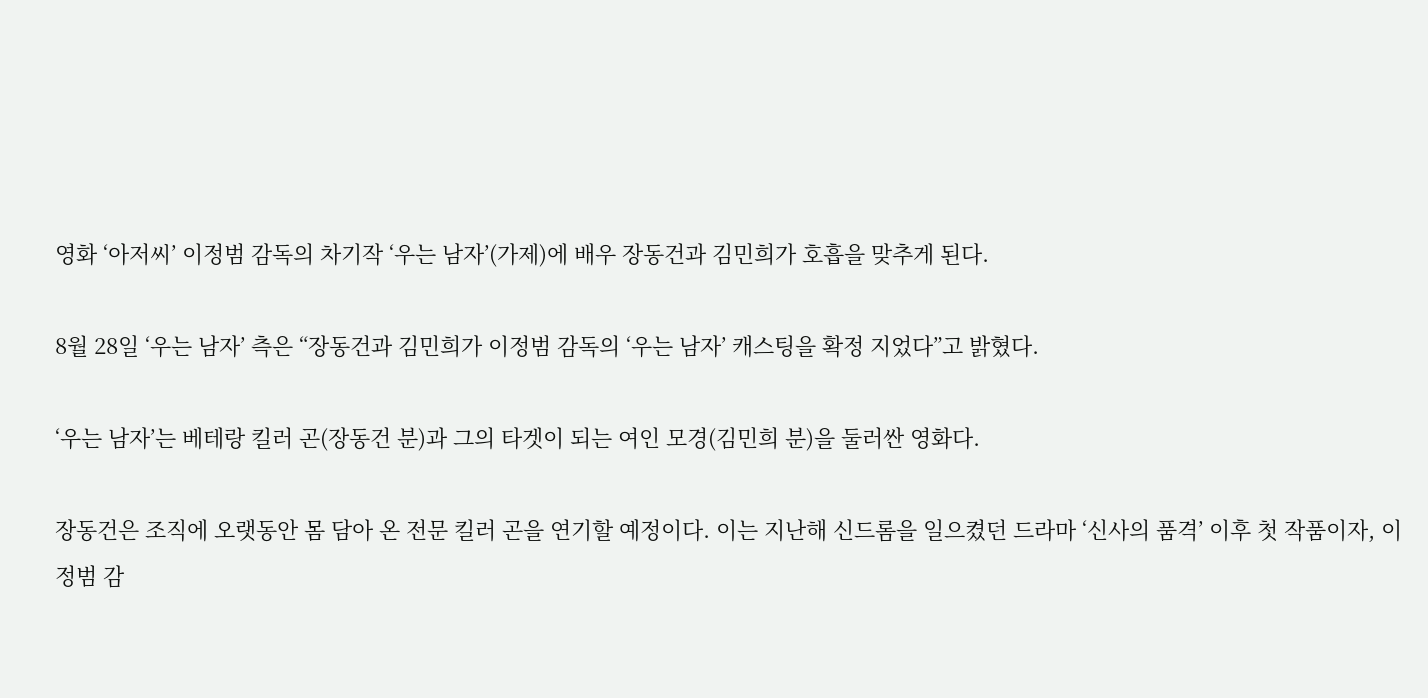영화 ‘아저씨’ 이정범 감독의 차기작 ‘우는 남자’(가제)에 배우 장동건과 김민희가 호흡을 맞추게 된다.

8월 28일 ‘우는 남자’ 측은 “장동건과 김민희가 이정범 감독의 ‘우는 남자’ 캐스팅을 확정 지었다”고 밝혔다.

‘우는 남자’는 베테랑 킬러 곤(장동건 분)과 그의 타겟이 되는 여인 모경(김민희 분)을 둘러싼 영화다.

장동건은 조직에 오랫동안 몸 담아 온 전문 킬러 곤을 연기할 예정이다. 이는 지난해 신드롬을 일으켰던 드라마 ‘신사의 품격’ 이후 첫 작품이자, 이정범 감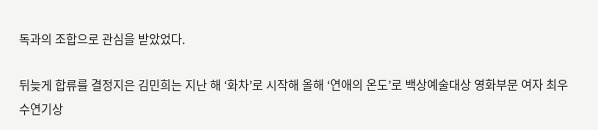독과의 조합으로 관심을 받았었다.

뒤늦게 합류를 결정지은 김민희는 지난 해 ‘화차’로 시작해 올해 ‘연애의 온도’로 백상예술대상 영화부문 여자 최우수연기상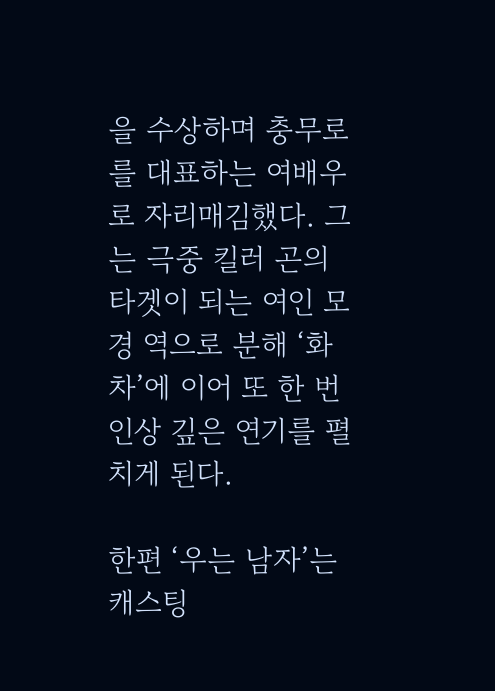을 수상하며 충무로를 대표하는 여배우로 자리매김했다. 그는 극중 킬러 곤의 타겟이 되는 여인 모경 역으로 분해 ‘화차’에 이어 또 한 번 인상 깊은 연기를 펼치게 된다.

한편 ‘우는 남자’는 캐스팅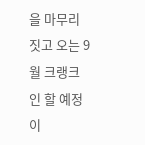을 마무리 짓고 오는 9월 크랭크인 할 예정이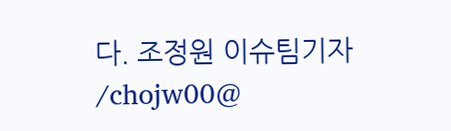다. 조정원 이슈팀기자 /chojw00@